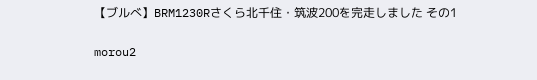【ブルべ】BRM1230Rさくら北千住・筑波200を完走しました その1

morou2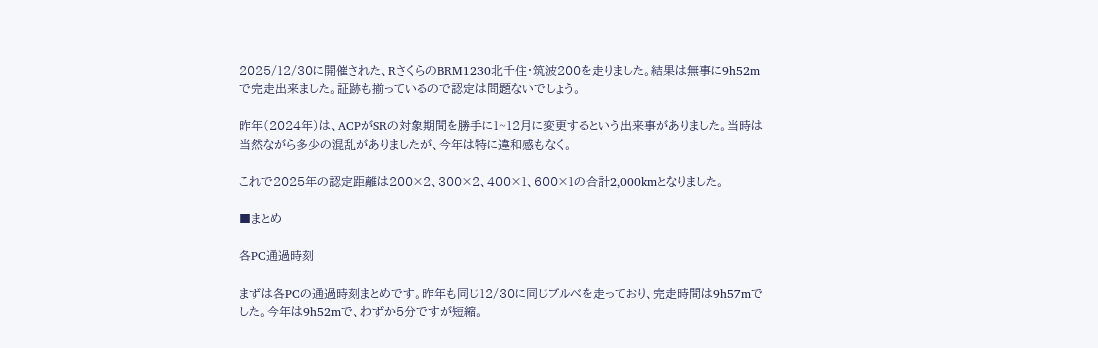2025/12/30に開催された、RさくらのBRM1230北千住・筑波200を走りました。結果は無事に9h52mで完走出来ました。証跡も揃っているので認定は問題ないでしょう。

昨年(2024年)は、ACPがSRの対象期間を勝手に1~12月に変更するという出来事がありました。当時は当然ながら多少の混乱がありましたが、今年は特に違和感もなく。

これで2025年の認定距離は200×2、300×2、400×1、600×1の合計2,000kmとなりました。

■まとめ

各PC通過時刻

まずは各PCの通過時刻まとめです。昨年も同じ12/30に同じブルべを走っており、完走時間は9h57mでした。今年は9h52mで、わずか5分ですが短縮。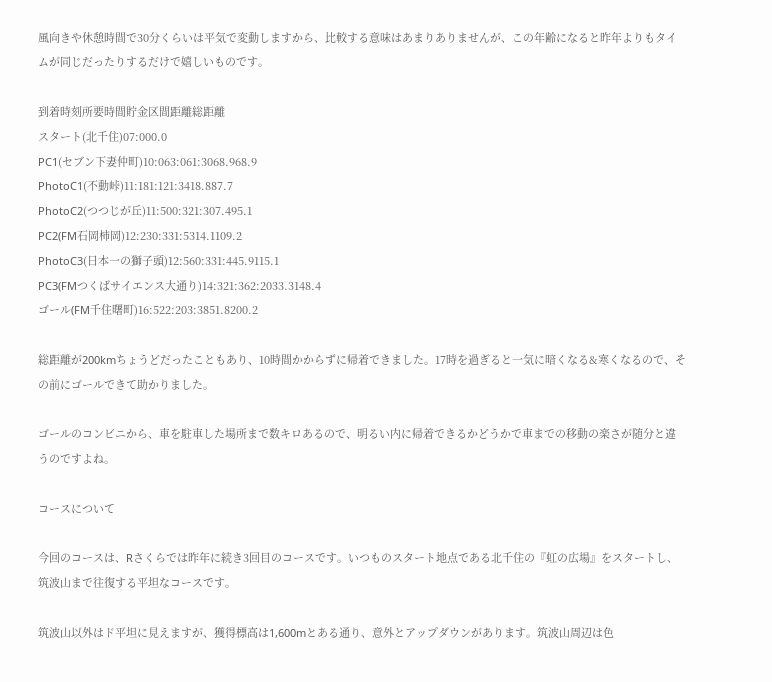風向きや休憩時間で30分くらいは平気で変動しますから、比較する意味はあまりありませんが、この年齢になると昨年よりもタイムが同じだったりするだけで嬉しいものです。

到着時刻所要時間貯金区間距離総距離
スタート(北千住)07:000.0
PC1(セブン下妻仲町)10:063:061:3068.968.9
PhotoC1(不動峠)11:181:121:3418.887.7
PhotoC2(つつじが丘)11:500:321:307.495.1
PC2(FM石岡柿岡)12:230:331:5314.1109.2
PhotoC3(日本一の獅子頭)12:560:331:445.9115.1
PC3(FMつくばサイエンス大通り)14:321:362:2033.3148.4
ゴール(FM千住曙町)16:522:203:3851.8200.2

総距離が200kmちょうどだったこともあり、10時間かからずに帰着できました。17時を過ぎると一気に暗くなる&寒くなるので、その前にゴールできて助かりました。

ゴールのコンビニから、車を駐車した場所まで数キロあるので、明るい内に帰着できるかどうかで車までの移動の楽さが随分と違うのですよね。

コースについて

今回のコースは、Rさくらでは昨年に続き3回目のコースです。いつものスタート地点である北千住の『虹の広場』をスタートし、筑波山まで往復する平坦なコースです。

筑波山以外はド平坦に見えますが、獲得標高は1,600mとある通り、意外とアップダウンがあります。筑波山周辺は色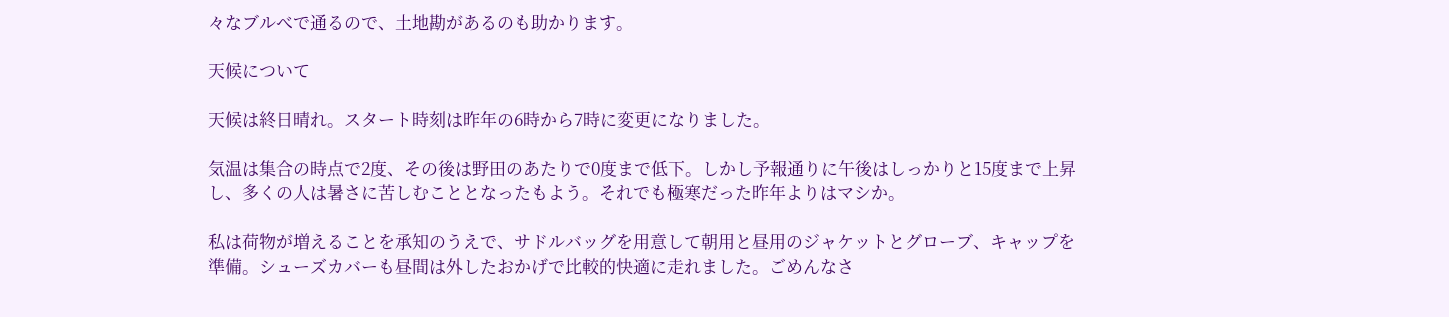々なブルべで通るので、土地勘があるのも助かります。

天候について

天候は終日晴れ。スタート時刻は昨年の6時から7時に変更になりました。

気温は集合の時点で2度、その後は野田のあたりで0度まで低下。しかし予報通りに午後はしっかりと15度まで上昇し、多くの人は暑さに苦しむこととなったもよう。それでも極寒だった昨年よりはマシか。

私は荷物が増えることを承知のうえで、サドルバッグを用意して朝用と昼用のジャケットとグローブ、キャップを準備。シューズカバーも昼間は外したおかげで比較的快適に走れました。ごめんなさ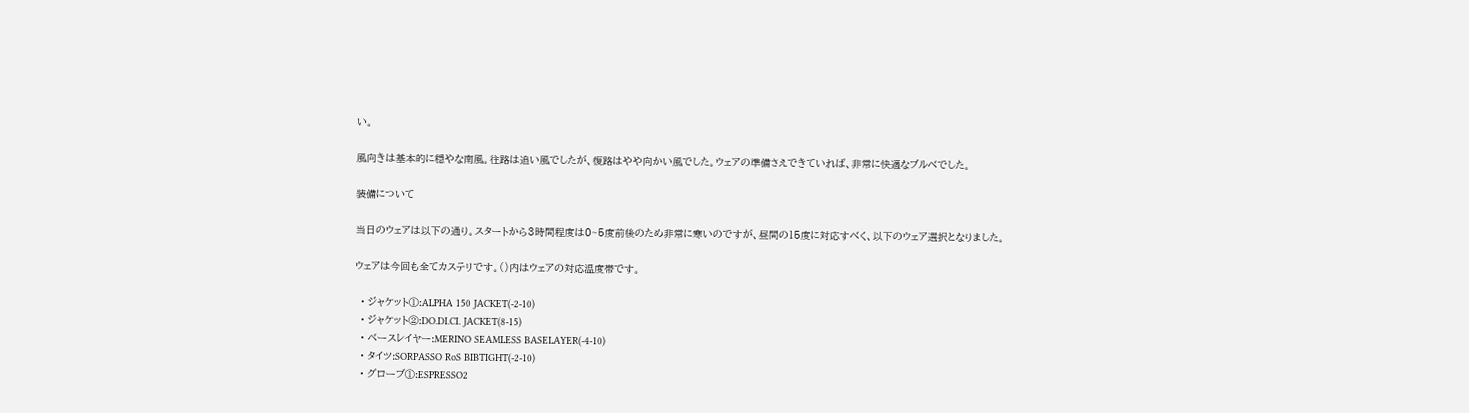い。

風向きは基本的に穏やな南風。往路は追い風でしたが、復路はやや向かい風でした。ウェアの準備さえできていれば、非常に快適なブルべでした。

装備について

当日のウェアは以下の通り。スタートから3時間程度は0~5度前後のため非常に寒いのですが、昼間の15度に対応すべく、以下のウェア選択となりました。

ウェアは今回も全てカステリです。()内はウェアの対応温度帯です。

  • ジャケット①:ALPHA 150 JACKET(-2-10)
  • ジャケット②:DO.DI.CI. JACKET(8-15)
  • ベースレイヤー:MERINO SEAMLESS BASELAYER(-4-10)
  • タイツ:SORPASSO RoS BIBTIGHT(-2-10)
  • グローブ①:ESPRESSO2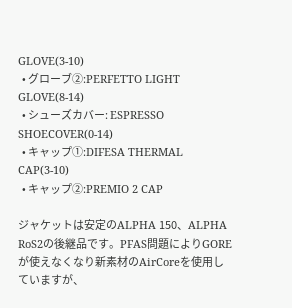GLOVE(3-10)
  • グローブ②:PERFETTO LIGHT GLOVE(8-14)
  • シューズカバー: ESPRESSO SHOECOVER(0-14)
  • キャップ①:DIFESA THERMAL CAP(3-10)
  • キャップ②:PREMIO 2 CAP

ジャケットは安定のALPHA 150、ALPHA RoS2の後継品です。PFAS問題によりGOREが使えなくなり新素材のAirCoreを使用していますが、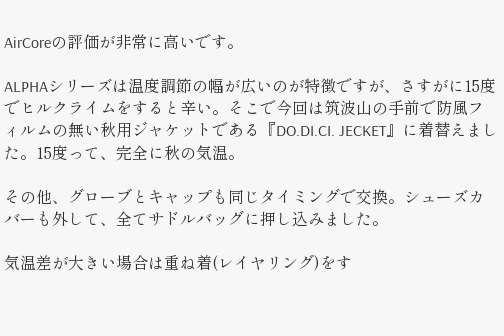AirCoreの評価が非常に高いです。

ALPHAシリーズは温度調節の幅が広いのが特徴ですが、さすがに15度でヒルクライムをすると辛い。そこで今回は筑波山の手前で防風フィルムの無い秋用ジャケットである『DO.DI.CI. JECKET』に着替えました。15度って、完全に秋の気温。

その他、グローブとキャップも同じタイミングで交換。シューズカバーも外して、全てサドルバッグに押し込みました。

気温差が大きい場合は重ね着(レイヤリング)をす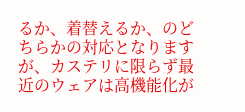るか、着替えるか、のどちらかの対応となりますが、カステリに限らず最近のウェアは高機能化が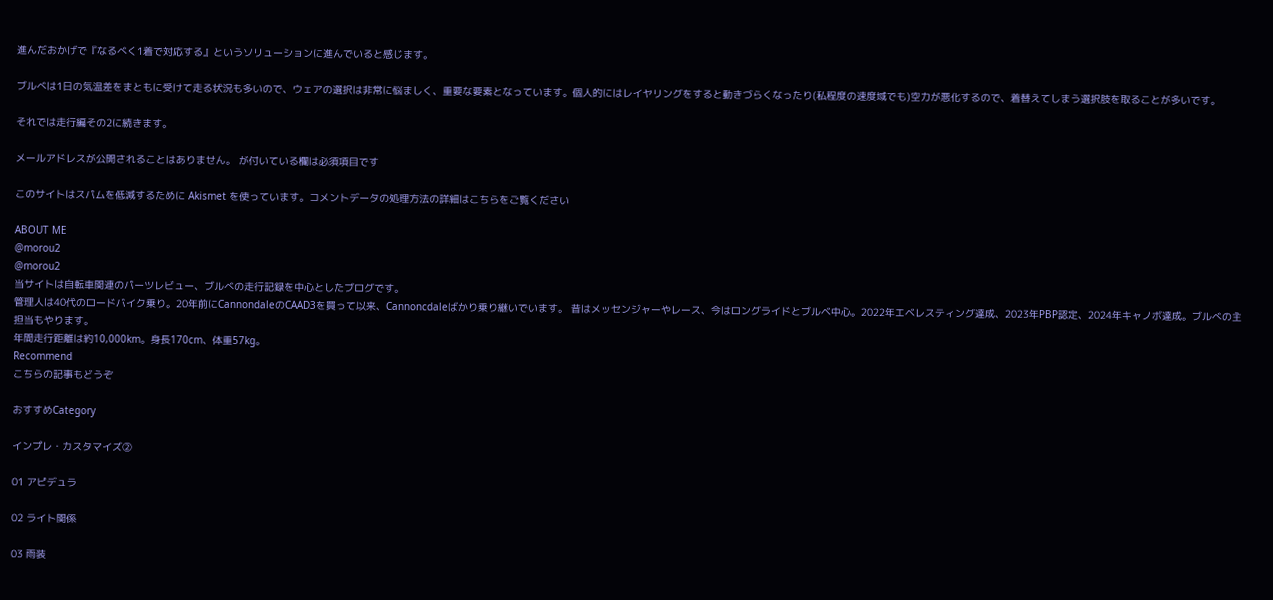進んだおかげで『なるべく1着で対応する』というソリューションに進んでいると感じます。

ブルべは1日の気温差をまともに受けて走る状況も多いので、ウェアの選択は非常に悩ましく、重要な要素となっています。個人的にはレイヤリングをすると動きづらくなったり(私程度の速度域でも)空力が悪化するので、着替えてしまう選択肢を取ることが多いです。

それでは走行編その2に続きます。

メールアドレスが公開されることはありません。 が付いている欄は必須項目です

このサイトはスパムを低減するために Akismet を使っています。コメントデータの処理方法の詳細はこちらをご覧ください

ABOUT ME
@morou2
@morou2
当サイトは自転車関連のパーツレビュー、ブルべの走行記録を中心としたブログです。
管理人は40代のロードバイク乗り。20年前にCannondaleのCAAD3を買って以来、Cannoncdaleばかり乗り継いでいます。 昔はメッセンジャーやレース、今はロングライドとブルベ中心。2022年エベレスティング達成、2023年PBP認定、2024年キャノボ達成。ブルべの主担当もやります。
年間走行距離は約10,000km。身長170cm、体重57kg。
Recommend
こちらの記事もどうぞ

おすすめCategory

インプレ・カスタマイズ②

01 アピデュラ

02 ライト関係

03 雨装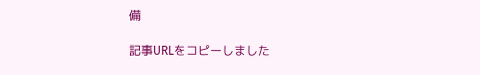備

記事URLをコピーしました